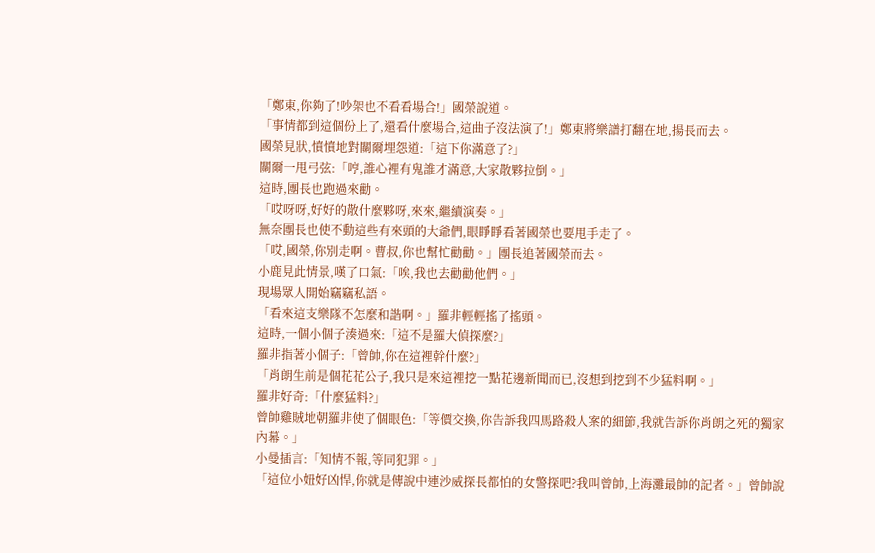「鄭東,你夠了!吵架也不看看場合!」國榮說道。
「事情都到這個份上了,還看什麼場合,這曲子沒法演了!」鄭東將樂譜打翻在地,揚長而去。
國榮見狀,憤憤地對關爾埋怨道:「這下你滿意了?」
關爾一甩弓弦:「哼,誰心裡有鬼誰才滿意,大家散夥拉倒。」
這時,團長也跑過來勸。
「哎呀呀,好好的散什麼夥呀,來來,繼續演奏。」
無奈團長也使不動這些有來頭的大爺們,眼睜睜看著國榮也要甩手走了。
「哎,國榮,你別走啊。曹叔,你也幫忙勸勸。」團長追著國榮而去。
小鹿見此情景,嘆了口氣:「唉,我也去勸勸他們。」
現場眾人開始竊竊私語。
「看來這支樂隊不怎麼和諧啊。」羅非輕輕搖了搖頭。
這時,一個小個子湊過來:「這不是羅大偵探麼?」
羅非指著小個子:「曾帥,你在這裡幹什麼?」
「肖朗生前是個花花公子,我只是來這裡挖一點花邊新聞而已,沒想到挖到不少猛料啊。」
羅非好奇:「什麼猛料?」
曾帥雞賊地朝羅非使了個眼色:「等價交換,你告訴我四馬路殺人案的細節,我就告訴你肖朗之死的獨家內幕。」
小曼插言:「知情不報,等同犯罪。」
「這位小妞好凶悍,你就是傳說中連沙威探長都怕的女警探吧?我叫曾帥,上海灘最帥的記者。」曾帥說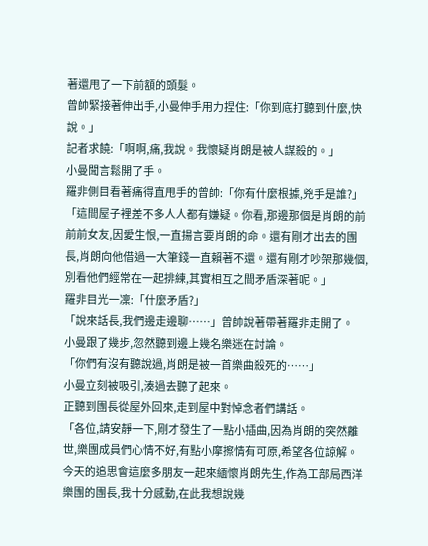著還甩了一下前額的頭髮。
曾帥緊接著伸出手,小曼伸手用力捏住:「你到底打聽到什麼,快說。」
記者求饒:「啊啊,痛,我說。我懷疑肖朗是被人謀殺的。」
小曼聞言鬆開了手。
羅非側目看著痛得直甩手的曾帥:「你有什麼根據,兇手是誰?」
「這間屋子裡差不多人人都有嫌疑。你看,那邊那個是肖朗的前前前女友,因愛生恨,一直揚言要肖朗的命。還有剛才出去的團長,肖朗向他借過一大筆錢一直賴著不還。還有剛才吵架那幾個,別看他們經常在一起排練,其實相互之間矛盾深著呢。」
羅非目光一凜:「什麼矛盾?」
「說來話長,我們邊走邊聊……」曾帥說著帶著羅非走開了。
小曼跟了幾步,忽然聽到邊上幾名樂迷在討論。
「你們有沒有聽說過,肖朗是被一首樂曲殺死的……」
小曼立刻被吸引,湊過去聽了起來。
正聽到團長從屋外回來,走到屋中對悼念者們講話。
「各位,請安靜一下,剛才發生了一點小插曲,因為肖朗的突然離世,樂團成員們心情不好,有點小摩擦情有可原,希望各位諒解。今天的追思會這麼多朋友一起來緬懷肖朗先生,作為工部局西洋樂團的團長,我十分感動,在此我想說幾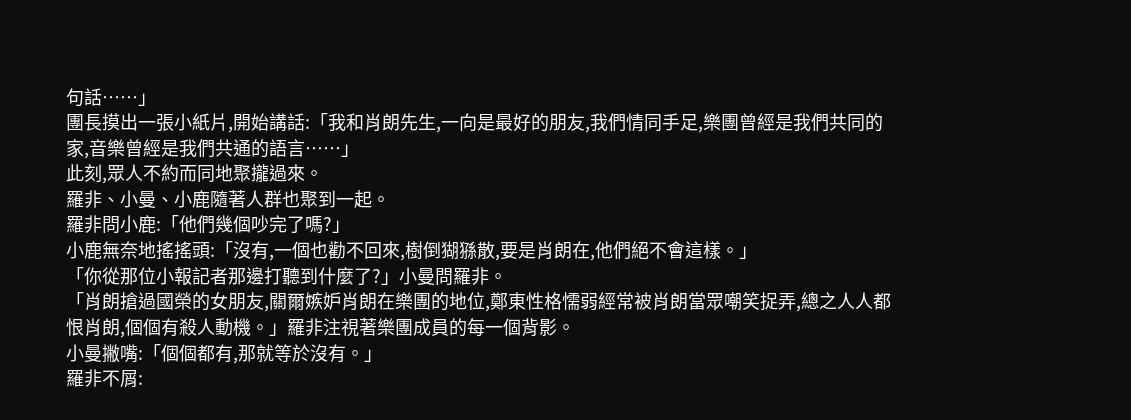句話……」
團長摸出一張小紙片,開始講話:「我和肖朗先生,一向是最好的朋友,我們情同手足,樂團曾經是我們共同的家,音樂曾經是我們共通的語言……」
此刻,眾人不約而同地聚攏過來。
羅非、小曼、小鹿隨著人群也聚到一起。
羅非問小鹿:「他們幾個吵完了嗎?」
小鹿無奈地搖搖頭:「沒有,一個也勸不回來,樹倒猢猻散,要是肖朗在,他們絕不會這樣。」
「你從那位小報記者那邊打聽到什麼了?」小曼問羅非。
「肖朗搶過國榮的女朋友,關爾嫉妒肖朗在樂團的地位,鄭東性格懦弱經常被肖朗當眾嘲笑捉弄,總之人人都恨肖朗,個個有殺人動機。」羅非注視著樂團成員的每一個背影。
小曼撇嘴:「個個都有,那就等於沒有。」
羅非不屑: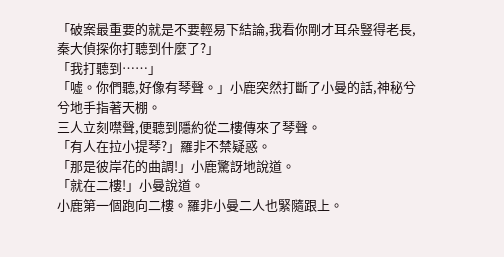「破案最重要的就是不要輕易下結論,我看你剛才耳朵豎得老長,秦大偵探你打聽到什麼了?」
「我打聽到……」
「噓。你們聽,好像有琴聲。」小鹿突然打斷了小曼的話,神秘兮兮地手指著天棚。
三人立刻噤聲,便聽到隱約從二樓傳來了琴聲。
「有人在拉小提琴?」羅非不禁疑惑。
「那是彼岸花的曲調!」小鹿驚訝地說道。
「就在二樓!」小曼說道。
小鹿第一個跑向二樓。羅非小曼二人也緊隨跟上。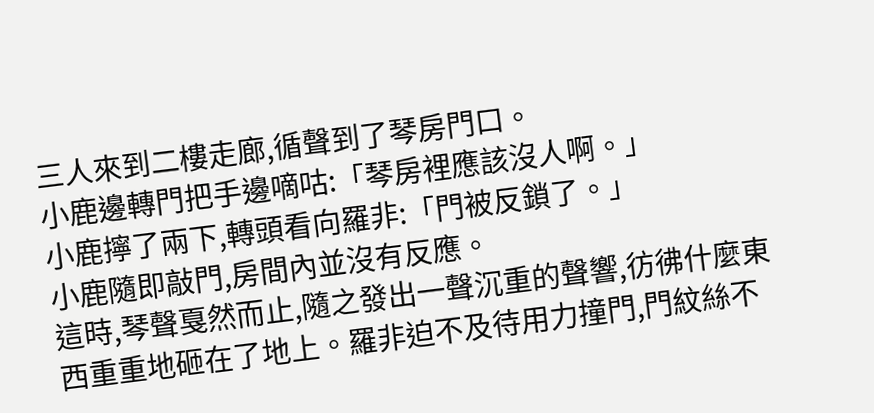三人來到二樓走廊,循聲到了琴房門口。
小鹿邊轉門把手邊嘀咕:「琴房裡應該沒人啊。」
小鹿擰了兩下,轉頭看向羅非:「門被反鎖了。」
小鹿隨即敲門,房間內並沒有反應。
這時,琴聲戛然而止,隨之發出一聲沉重的聲響,彷彿什麼東西重重地砸在了地上。羅非迫不及待用力撞門,門紋絲不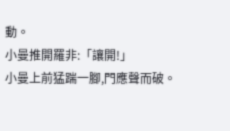動。
小曼推開羅非:「讓開!」
小曼上前猛踹一腳,門應聲而破。